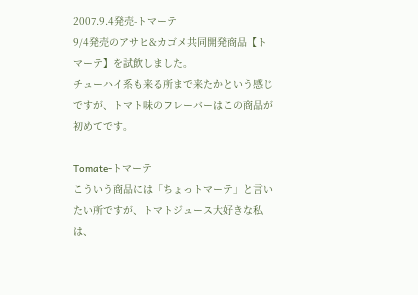2007.9.4発売-トマーテ
9/4発売のアサヒ&カゴメ共同開発商品【トマーテ】を試飲しました。
チューハイ系も来る所まで来たかという感じですが、トマト味のフレーバーはこの商品が初めてです。

Tomate-トマーテ
こういう商品には「ちょっトマーテ」と言いたい所ですが、トマトジュース大好きな私は、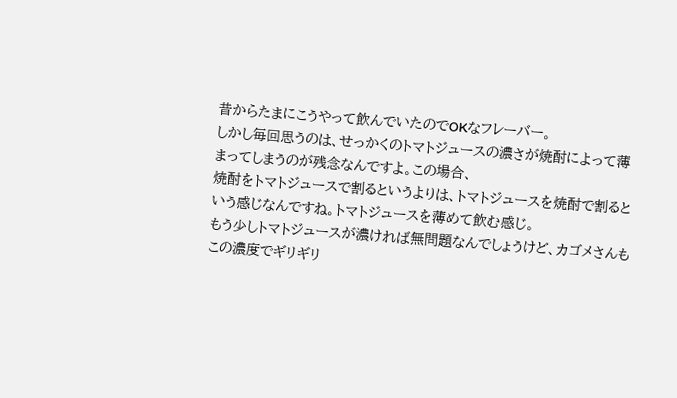昔からたまにこうやって飲んでいたのでOKなフレーバー。
しかし毎回思うのは、せっかくのトマトジュースの濃さが焼酎によって薄まってしまうのが残念なんですよ。この場合、
焼酎をトマトジュースで割るというよりは、トマトジュースを焼酎で割るという感じなんですね。トマトジュースを薄めて飲む感じ。
もう少しトマトジュースが濃ければ無問題なんでしょうけど、カゴメさんもこの濃度でギリギリ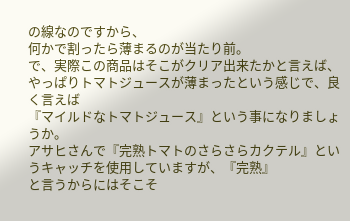の線なのですから、
何かで割ったら薄まるのが当たり前。
で、実際この商品はそこがクリア出来たかと言えば、やっぱりトマトジュースが薄まったという感じで、良く言えば
『マイルドなトマトジュース』という事になりましょうか。
アサヒさんで『完熟トマトのさらさらカクテル』というキャッチを使用していますが、『完熟』
と言うからにはそこそ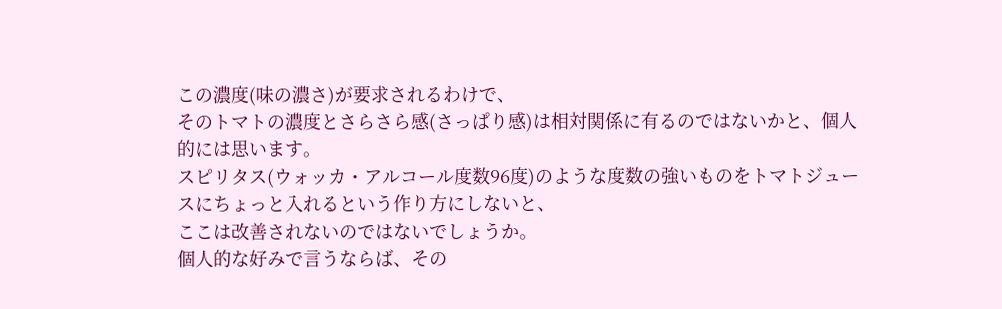この濃度(味の濃さ)が要求されるわけで、
そのトマトの濃度とさらさら感(さっぱり感)は相対関係に有るのではないかと、個人的には思います。
スピリタス(ウォッカ・アルコール度数96度)のような度数の強いものをトマトジュースにちょっと入れるという作り方にしないと、
ここは改善されないのではないでしょうか。
個人的な好みで言うならば、その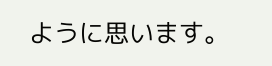ように思います。